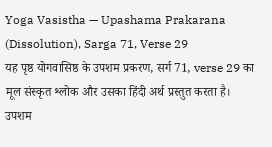Yoga Vasistha — Upashama Prakarana (Dissolution), Sarga 71, Verse 29
यह पृष्ठ योगवासिष्ठ के उपशम प्रकरण, सर्ग 71, verse 29 का मूल संस्कृत श्लोक और उसका हिंदी अर्थ प्रस्तुत करता है।
उपशम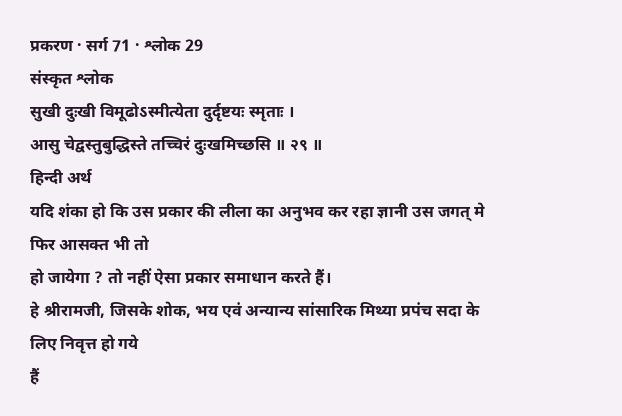प्रकरण · सर्ग 71 · श्लोक 29
संस्कृत श्लोक
सुखी दुःखी विमूढोऽस्मीत्येता दुर्दृष्टयः स्मृताः ।
आसु चेद्वस्तुबुद्धिस्ते तच्चिरं दुःखमिच्छसि ॥ २९ ॥
हिन्दी अर्थ
यदि शंका हो कि उस प्रकार की लीला का अनुभव कर रहा ज्ञानी उस जगत् मे फिर आसक्त भी तो
हो जायेगा ? तो नहीं ऐसा प्रकार समाधान करते हैं।
हे श्रीरामजी, जिसके शोक, भय एवं अन्यान्य सांसारिक मिथ्या प्रपंच सदा के लिए निवृत्त हो गये
हैं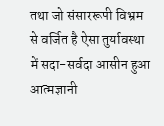तथा जो संसाररूपी विभ्रम से वर्जित है ऐसा तुर्यावस्था में सदा-सर्वदा आसीन हुआ आत्मज्ञानी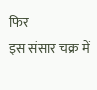फिर
इस संसार चक्र में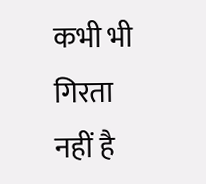कभी भी गिरता नहीं है